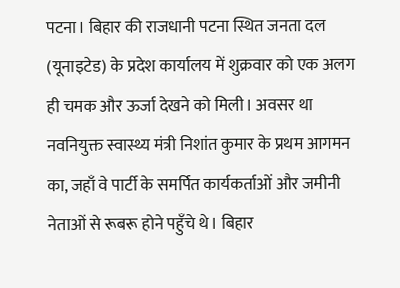पटना। बिहार की राजधानी पटना स्थित जनता दल (यूनाइटेड) के प्रदेश कार्यालय में शुक्रवार को एक अलग ही चमक और ऊर्जा देखने को मिली। अवसर था नवनियुक्त स्वास्थ्य मंत्री निशांत कुमार के प्रथम आगमन का, जहाँ वे पार्टी के समर्पित कार्यकर्ताओं और जमीनी नेताओं से रूबरू होने पहुँचे थे। बिहार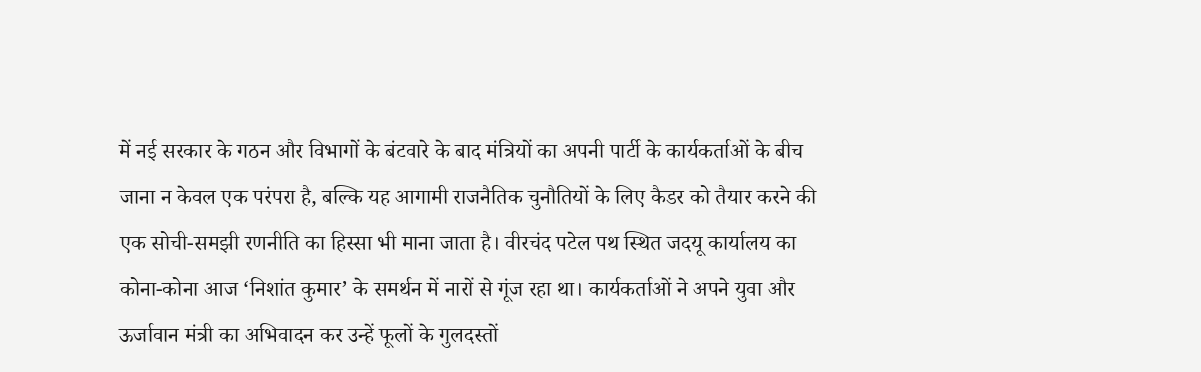में नई सरकार के गठन और विभागों के बंटवारे के बाद मंत्रियों का अपनी पार्टी के कार्यकर्ताओं के बीच जाना न केवल एक परंपरा है, बल्कि यह आगामी राजनैतिक चुनौतियों के लिए कैडर को तैयार करने की एक सोची-समझी रणनीति का हिस्सा भी माना जाता है। वीरचंद पटेल पथ स्थित जदयू कार्यालय का कोना-कोना आज ‘निशांत कुमार’ के समर्थन में नारों से गूंज रहा था। कार्यकर्ताओं ने अपने युवा और ऊर्जावान मंत्री का अभिवादन कर उन्हें फूलों के गुलदस्तों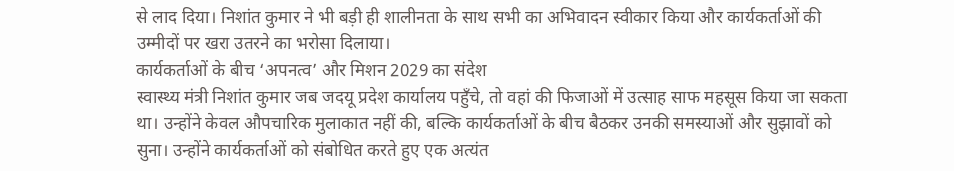से लाद दिया। निशांत कुमार ने भी बड़ी ही शालीनता के साथ सभी का अभिवादन स्वीकार किया और कार्यकर्ताओं की उम्मीदों पर खरा उतरने का भरोसा दिलाया।
कार्यकर्ताओं के बीच ‘अपनत्व’ और मिशन 2029 का संदेश
स्वास्थ्य मंत्री निशांत कुमार जब जदयू प्रदेश कार्यालय पहुँचे, तो वहां की फिजाओं में उत्साह साफ महसूस किया जा सकता था। उन्होंने केवल औपचारिक मुलाकात नहीं की, बल्कि कार्यकर्ताओं के बीच बैठकर उनकी समस्याओं और सुझावों को सुना। उन्होंने कार्यकर्ताओं को संबोधित करते हुए एक अत्यंत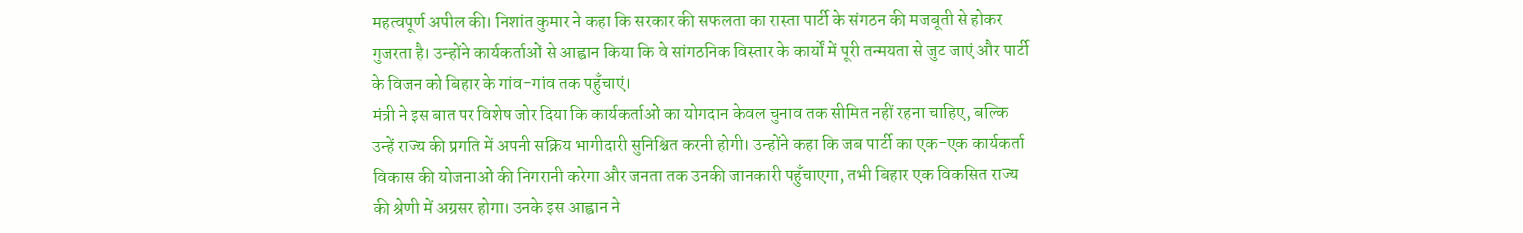महत्वपूर्ण अपील की। निशांत कुमार ने कहा कि सरकार की सफलता का रास्ता पार्टी के संगठन की मजबूती से होकर गुजरता है। उन्होंने कार्यकर्ताओं से आह्वान किया कि वे सांगठनिक विस्तार के कार्यों में पूरी तन्मयता से जुट जाएं और पार्टी के विजन को बिहार के गांव-गांव तक पहुँचाएं।
मंत्री ने इस बात पर विशेष जोर दिया कि कार्यकर्ताओं का योगदान केवल चुनाव तक सीमित नहीं रहना चाहिए, बल्कि उन्हें राज्य की प्रगति में अपनी सक्रिय भागीदारी सुनिश्चित करनी होगी। उन्होंने कहा कि जब पार्टी का एक-एक कार्यकर्ता विकास की योजनाओं की निगरानी करेगा और जनता तक उनकी जानकारी पहुँचाएगा, तभी बिहार एक विकसित राज्य की श्रेणी में अग्रसर होगा। उनके इस आह्वान ने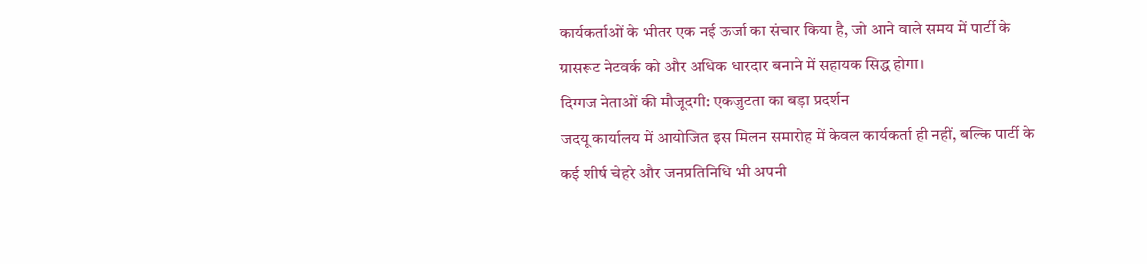कार्यकर्ताओं के भीतर एक नई ऊर्जा का संचार किया है, जो आने वाले समय में पार्टी के ग्रासरूट नेटवर्क को और अधिक धारदार बनाने में सहायक सिद्ध होगा।
दिग्गज नेताओं की मौजूदगी: एकजुटता का बड़ा प्रदर्शन
जदयू कार्यालय में आयोजित इस मिलन समारोह में केवल कार्यकर्ता ही नहीं, बल्कि पार्टी के कई शीर्ष चेहरे और जनप्रतिनिधि भी अपनी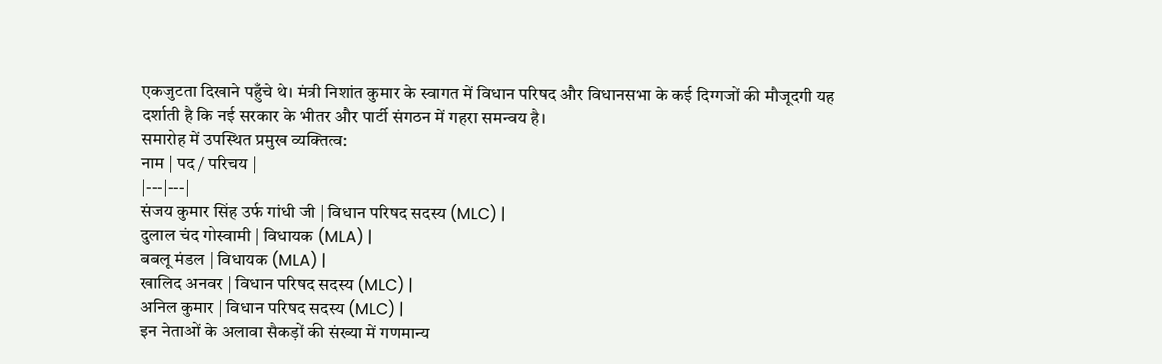एकजुटता दिखाने पहुँचे थे। मंत्री निशांत कुमार के स्वागत में विधान परिषद और विधानसभा के कई दिग्गजों की मौजूदगी यह दर्शाती है कि नई सरकार के भीतर और पार्टी संगठन में गहरा समन्वय है।
समारोह में उपस्थित प्रमुख व्यक्तित्व:
नाम | पद / परिचय |
|---|---|
संजय कुमार सिंह उर्फ गांधी जी | विधान परिषद सदस्य (MLC) |
दुलाल चंद गोस्वामी | विधायक (MLA) |
बबलू मंडल | विधायक (MLA) |
खालिद अनवर | विधान परिषद सदस्य (MLC) |
अनिल कुमार | विधान परिषद सदस्य (MLC) |
इन नेताओं के अलावा सैकड़ों की संख्या में गणमान्य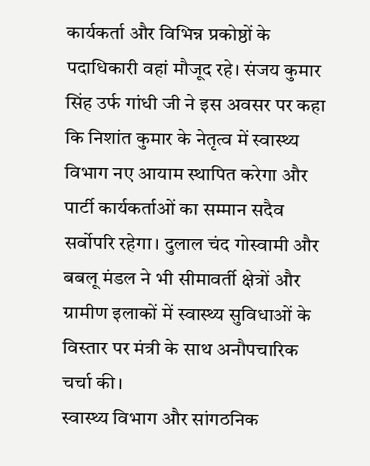कार्यकर्ता और विभिन्न प्रकोष्ठों के पदाधिकारी वहां मौजूद रहे। संजय कुमार सिंह उर्फ गांधी जी ने इस अवसर पर कहा कि निशांत कुमार के नेतृत्व में स्वास्थ्य विभाग नए आयाम स्थापित करेगा और पार्टी कार्यकर्ताओं का सम्मान सदैव सर्वोपरि रहेगा। दुलाल चंद गोस्वामी और बबलू मंडल ने भी सीमावर्ती क्षेत्रों और ग्रामीण इलाकों में स्वास्थ्य सुविधाओं के विस्तार पर मंत्री के साथ अनौपचारिक चर्चा की।
स्वास्थ्य विभाग और सांगठनिक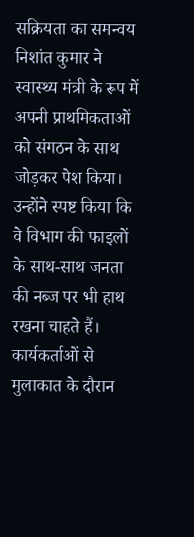सक्रियता का समन्वय
निशांत कुमार ने स्वास्थ्य मंत्री के रूप में अपनी प्राथमिकताओं को संगठन के साथ जोड़कर पेश किया। उन्होंने स्पष्ट किया कि वे विभाग की फाइलों के साथ-साथ जनता की नब्ज पर भी हाथ रखना चाहते हैं। कार्यकर्ताओं से मुलाकात के दौरान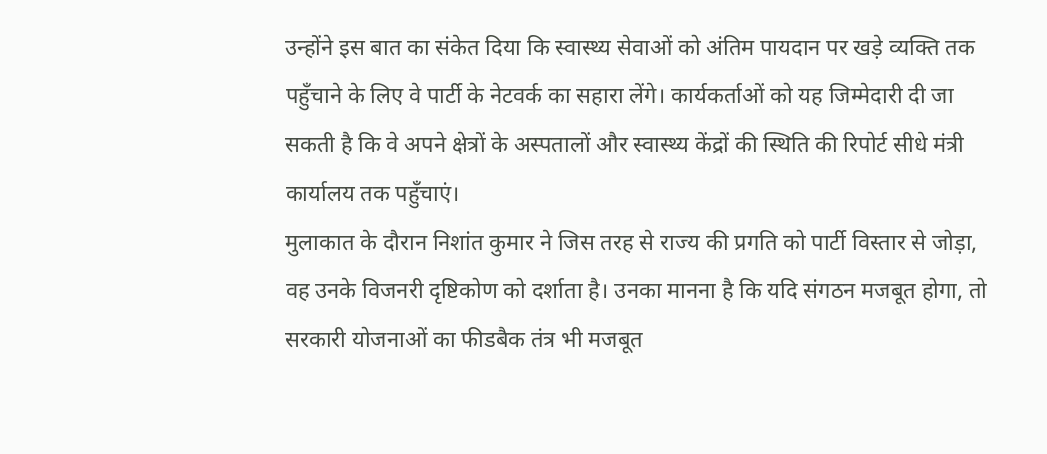उन्होंने इस बात का संकेत दिया कि स्वास्थ्य सेवाओं को अंतिम पायदान पर खड़े व्यक्ति तक पहुँचाने के लिए वे पार्टी के नेटवर्क का सहारा लेंगे। कार्यकर्ताओं को यह जिम्मेदारी दी जा सकती है कि वे अपने क्षेत्रों के अस्पतालों और स्वास्थ्य केंद्रों की स्थिति की रिपोर्ट सीधे मंत्री कार्यालय तक पहुँचाएं।
मुलाकात के दौरान निशांत कुमार ने जिस तरह से राज्य की प्रगति को पार्टी विस्तार से जोड़ा, वह उनके विजनरी दृष्टिकोण को दर्शाता है। उनका मानना है कि यदि संगठन मजबूत होगा, तो सरकारी योजनाओं का फीडबैक तंत्र भी मजबूत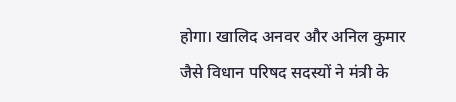होगा। खालिद अनवर और अनिल कुमार जैसे विधान परिषद सदस्यों ने मंत्री के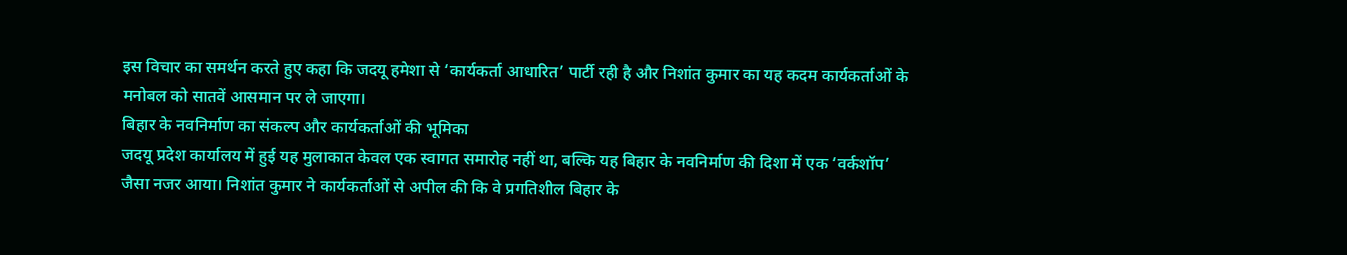इस विचार का समर्थन करते हुए कहा कि जदयू हमेशा से ‘कार्यकर्ता आधारित’ पार्टी रही है और निशांत कुमार का यह कदम कार्यकर्ताओं के मनोबल को सातवें आसमान पर ले जाएगा।
बिहार के नवनिर्माण का संकल्प और कार्यकर्ताओं की भूमिका
जदयू प्रदेश कार्यालय में हुई यह मुलाकात केवल एक स्वागत समारोह नहीं था, बल्कि यह बिहार के नवनिर्माण की दिशा में एक ‘वर्कशॉप’ जैसा नजर आया। निशांत कुमार ने कार्यकर्ताओं से अपील की कि वे प्रगतिशील बिहार के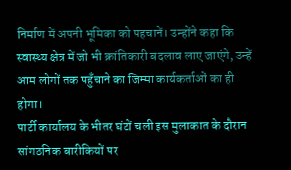निर्माण में अपनी भूमिका को पहचानें। उन्होंने कहा कि स्वास्थ्य क्षेत्र में जो भी क्रांतिकारी बदलाव लाए जाएंगे, उन्हें आम लोगों तक पहुँचाने का जिम्मा कार्यकर्ताओं का ही होगा।
पार्टी कार्यालय के भीतर घंटों चली इस मुलाकात के दौरान सांगठनिक बारीकियों पर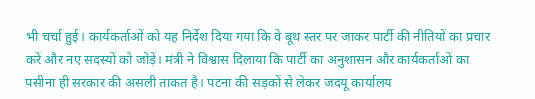भी चर्चा हुई। कार्यकर्ताओं को यह निर्देश दिया गया कि वे बूथ स्तर पर जाकर पार्टी की नीतियों का प्रचार करें और नए सदस्यों को जोड़ें। मंत्री ने विश्वास दिलाया कि पार्टी का अनुशासन और कार्यकर्ताओं का पसीना ही सरकार की असली ताकत है। पटना की सड़कों से लेकर जदयू कार्यालय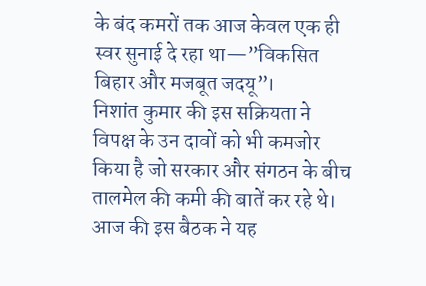के बंद कमरों तक आज केवल एक ही स्वर सुनाई दे रहा था—”विकसित बिहार और मजबूत जदयू”।
निशांत कुमार की इस सक्रियता ने विपक्ष के उन दावों को भी कमजोर किया है जो सरकार और संगठन के बीच तालमेल की कमी की बातें कर रहे थे। आज की इस बैठक ने यह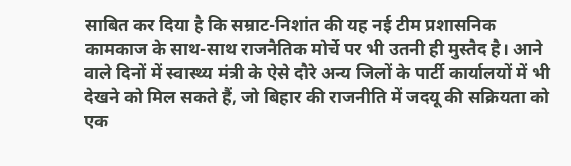साबित कर दिया है कि सम्राट-निशांत की यह नई टीम प्रशासनिक कामकाज के साथ-साथ राजनैतिक मोर्चे पर भी उतनी ही मुस्तैद है। आने वाले दिनों में स्वास्थ्य मंत्री के ऐसे दौरे अन्य जिलों के पार्टी कार्यालयों में भी देखने को मिल सकते हैं, जो बिहार की राजनीति में जदयू की सक्रियता को एक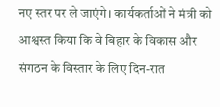नए स्तर पर ले जाएंगे। कार्यकर्ताओं ने मंत्री को आश्वस्त किया कि वे बिहार के विकास और संगठन के विस्तार के लिए दिन-रात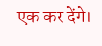एक कर देंगे।